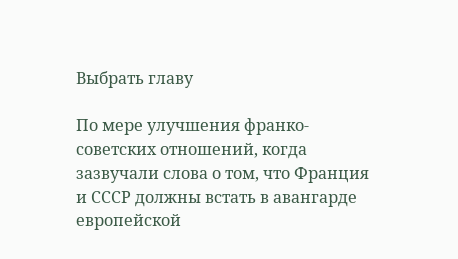Выбрать главу

По мере улучшения франко-советских отношений, когда зазвучали слова о том, что Франция и СССР должны встать в авангарде европейской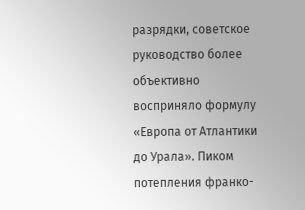разрядки, советское руководство более объективно восприняло формулу «Европа от Атлантики до Урала». Пиком потепления франко-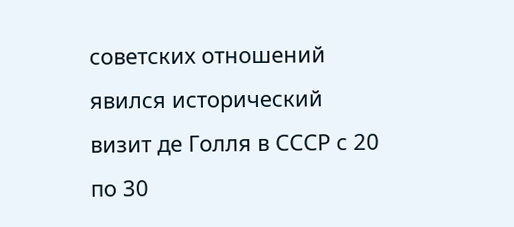советских отношений явился исторический визит де Голля в СССР с 20 по 30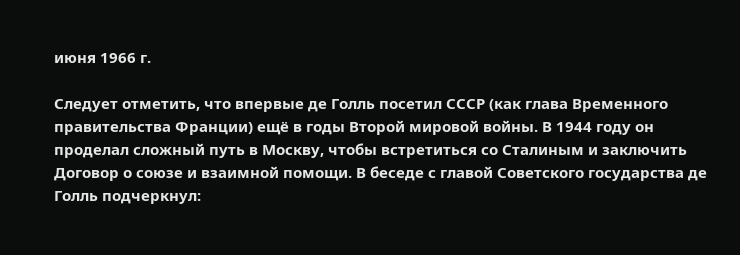июня 1966 г.

Следует отметить, что впервые де Голль посетил СССР (как глава Временного правительства Франции) ещё в годы Второй мировой войны. В 1944 году он проделал сложный путь в Москву, чтобы встретиться со Сталиным и заключить Договор о союзе и взаимной помощи. В беседе с главой Советского государства де Голль подчеркнул: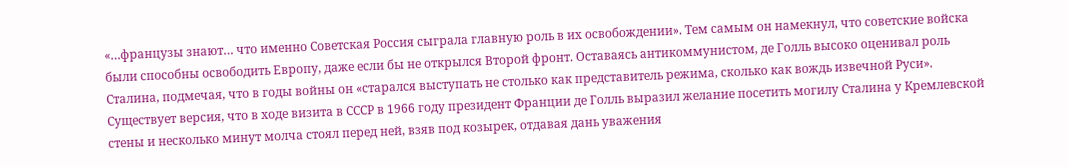«…французы знают… что именно Советская Россия сыграла главную роль в их освобождении». Тем самым он намекнул, что советские войска были способны освободить Европу, даже если бы не открылся Второй фронт. Оставаясь антикоммунистом, де Голль высоко оценивал роль Сталина, подмечая, что в годы войны он «старался выступать не столько как представитель режима, сколько как вождь извечной Руси». Существует версия, что в ходе визита в СССР в 1966 году президент Франции де Голль выразил желание посетить могилу Сталина у Кремлевской стены и несколько минут молча стоял перед ней, взяв под козырек, отдавая дань уважения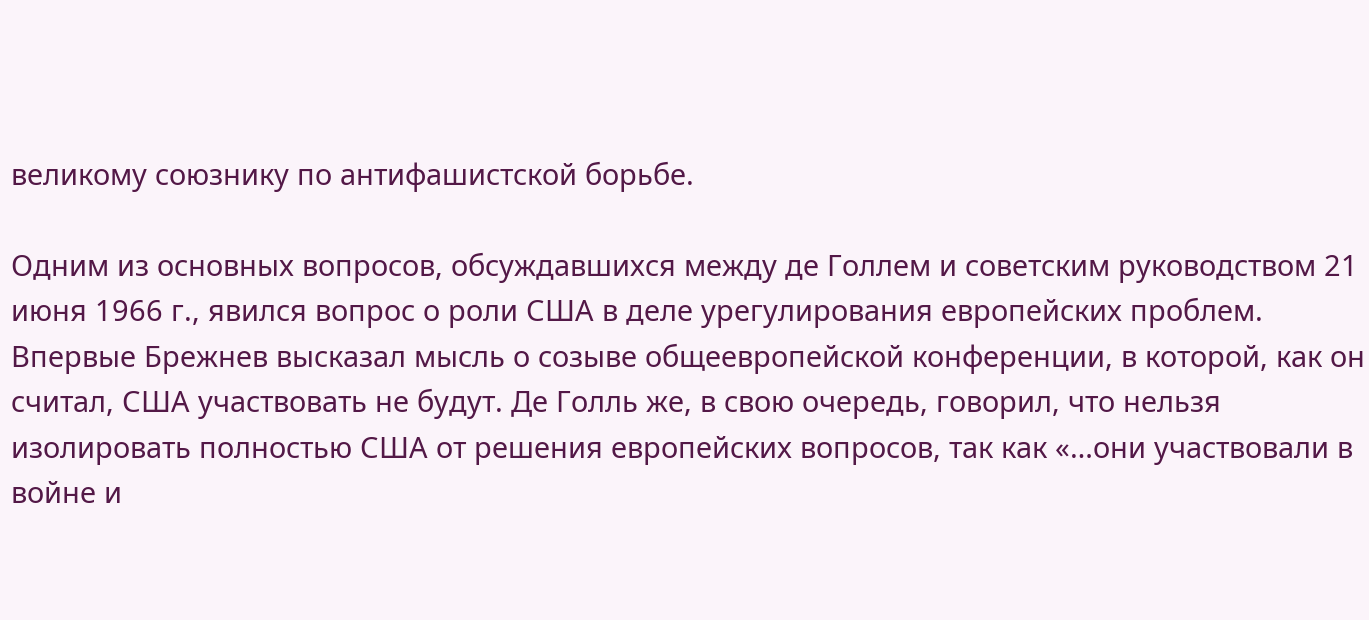великому союзнику по антифашистской борьбе.

Одним из основных вопросов, обсуждавшихся между де Голлем и советским руководством 21 июня 1966 г., явился вопрос о роли США в деле урегулирования европейских проблем. Впервые Брежнев высказал мысль о созыве общеевропейской конференции, в которой, как он считал, США участвовать не будут. Де Голль же, в свою очередь, говорил, что нельзя изолировать полностью США от решения европейских вопросов, так как «…они участвовали в войне и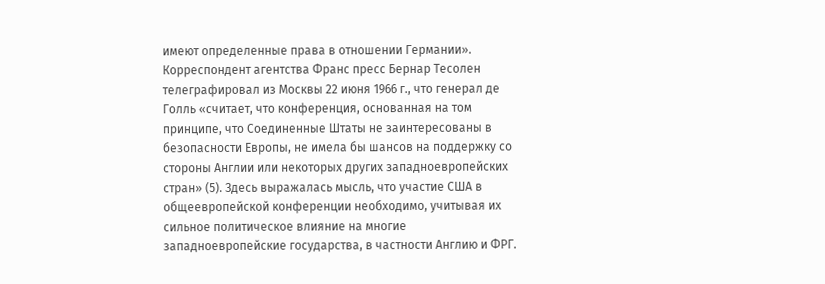имеют определенные права в отношении Германии». Корреспондент агентства Франс пресс Бернар Тесолен телеграфировал из Москвы 22 июня 1966 г., что генерал де Голль «считает, что конференция, основанная на том принципе, что Соединенные Штаты не заинтересованы в безопасности Европы, не имела бы шансов на поддержку со стороны Англии или некоторых других западноевропейских стран» (5). Здесь выражалась мысль, что участие США в общеевропейской конференции необходимо, учитывая их сильное политическое влияние на многие западноевропейские государства, в частности Англию и ФРГ.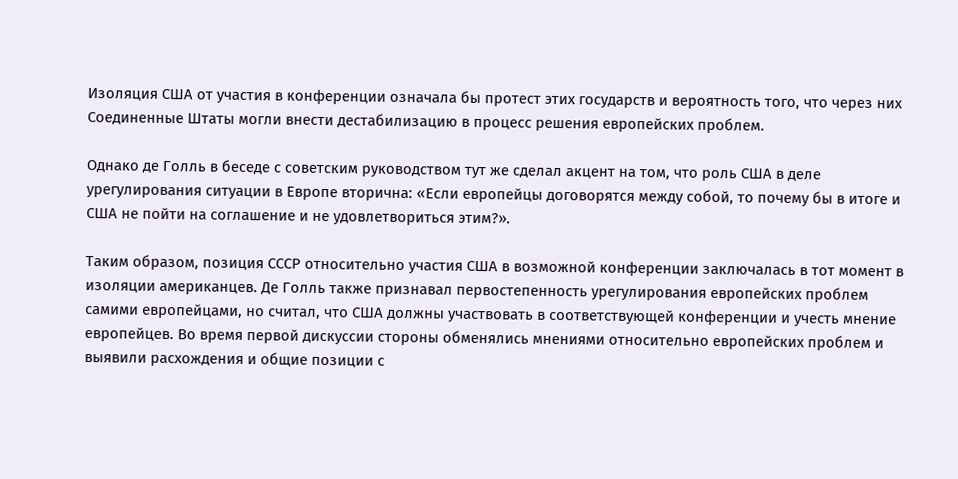Изоляция США от участия в конференции означала бы протест этих государств и вероятность того, что через них Соединенные Штаты могли внести дестабилизацию в процесс решения европейских проблем.

Однако де Голль в беседе с советским руководством тут же сделал акцент на том, что роль США в деле урегулирования ситуации в Европе вторична: «Если европейцы договорятся между собой, то почему бы в итоге и США не пойти на соглашение и не удовлетвориться этим?».

Таким образом, позиция СССР относительно участия США в возможной конференции заключалась в тот момент в изоляции американцев. Де Голль также признавал первостепенность урегулирования европейских проблем самими европейцами, но считал, что США должны участвовать в соответствующей конференции и учесть мнение европейцев. Во время первой дискуссии стороны обменялись мнениями относительно европейских проблем и выявили расхождения и общие позиции с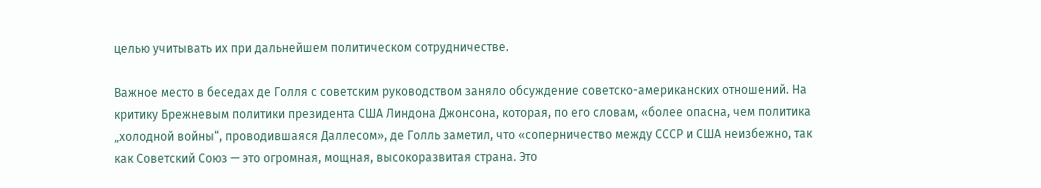целью учитывать их при дальнейшем политическом сотрудничестве.

Важное место в беседах де Голля с советским руководством заняло обсуждение советско-американских отношений. На критику Брежневым политики президента США Линдона Джонсона, которая, по его словам, «более опасна, чем политика „холодной войны“, проводившаяся Даллесом», де Голль заметил, что «соперничество между СССР и США неизбежно, так как Советский Союз — это огромная, мощная, высокоразвитая страна. Это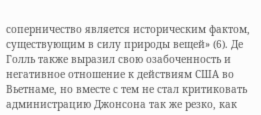соперничество является историческим фактом, существующим в силу природы вещей» (6). Де Голль также выразил свою озабоченность и негативное отношение к действиям США во Вьетнаме, но вместе с тем не стал критиковать администрацию Джонсона так же резко, как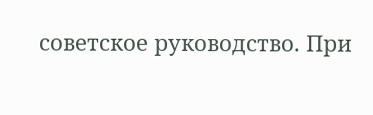советское руководство. При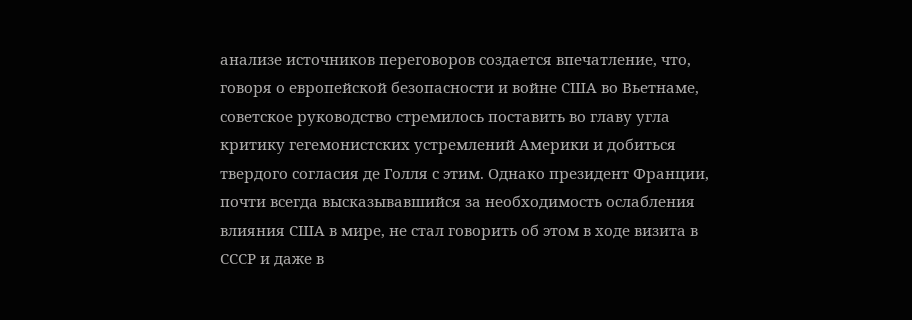анализе источников переговоров создается впечатление, что, говоря о европейской безопасности и войне США во Вьетнаме, советское руководство стремилось поставить во главу угла критику гегемонистских устремлений Америки и добиться твердого согласия де Голля с этим. Однако президент Франции, почти всегда высказывавшийся за необходимость ослабления влияния США в мире, не стал говорить об этом в ходе визита в СССР и даже в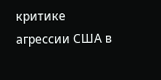критике агрессии США в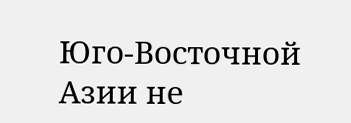Юго-Восточной Азии не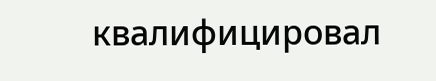квалифицировал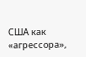США как «агрессора»,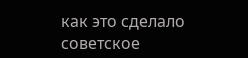как это сделало советское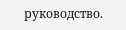руководство.